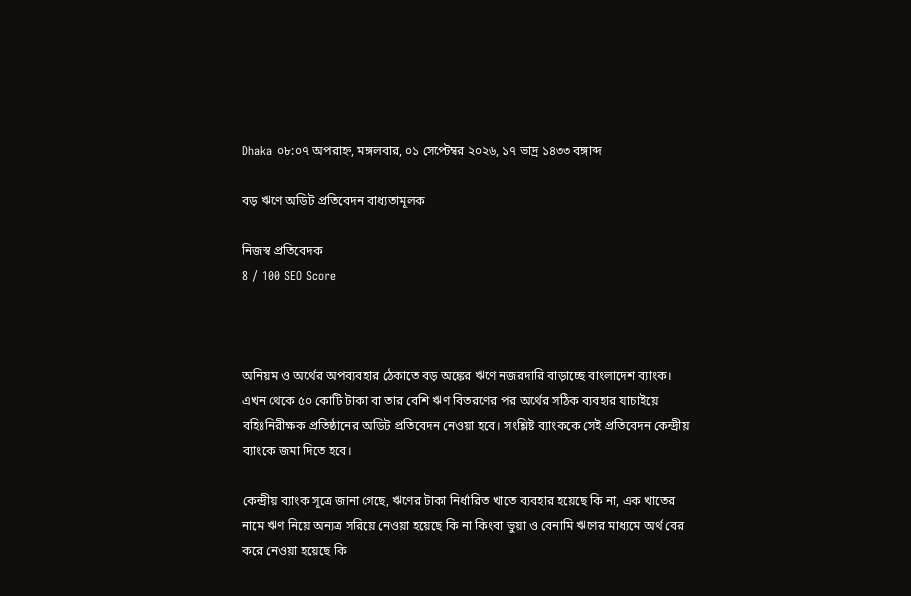Dhaka ০৮:০৭ অপরাহ্ন, মঙ্গলবার, ০১ সেপ্টেম্বর ২০২৬, ১৭ ভাদ্র ১৪৩৩ বঙ্গাব্দ

বড় ঋণে অডিট প্রতিবেদন বাধ্যতামূলক

নিজস্ব প্রতিবেদক
8 / 100 SEO Score



অনিয়ম ও অর্থের অপব্যবহার ঠেকাতে বড় অঙ্কের ঋণে নজরদারি বাড়াচ্ছে বাংলাদেশ ব্যাংক। এখন থেকে ৫০ কোটি টাকা বা তার বেশি ঋণ বিতরণের পর অর্থের সঠিক ব্যবহার যাচাইয়ে বহিঃনিরীক্ষক প্রতিষ্ঠানের অডিট প্রতিবেদন নেওয়া হবে। সংশ্লিষ্ট ব্যাংককে সেই প্রতিবেদন কেন্দ্রীয় ব্যাংকে জমা দিতে হবে।

কেন্দ্রীয় ব্যাংক সূত্রে জানা গেছে, ঋণের টাকা নির্ধারিত খাতে ব্যবহার হয়েছে কি না, এক খাতের নামে ঋণ নিয়ে অন্যত্র সরিয়ে নেওয়া হয়েছে কি না কিংবা ভুয়া ও বেনামি ঋণের মাধ্যমে অর্থ বের করে নেওয়া হয়েছে কি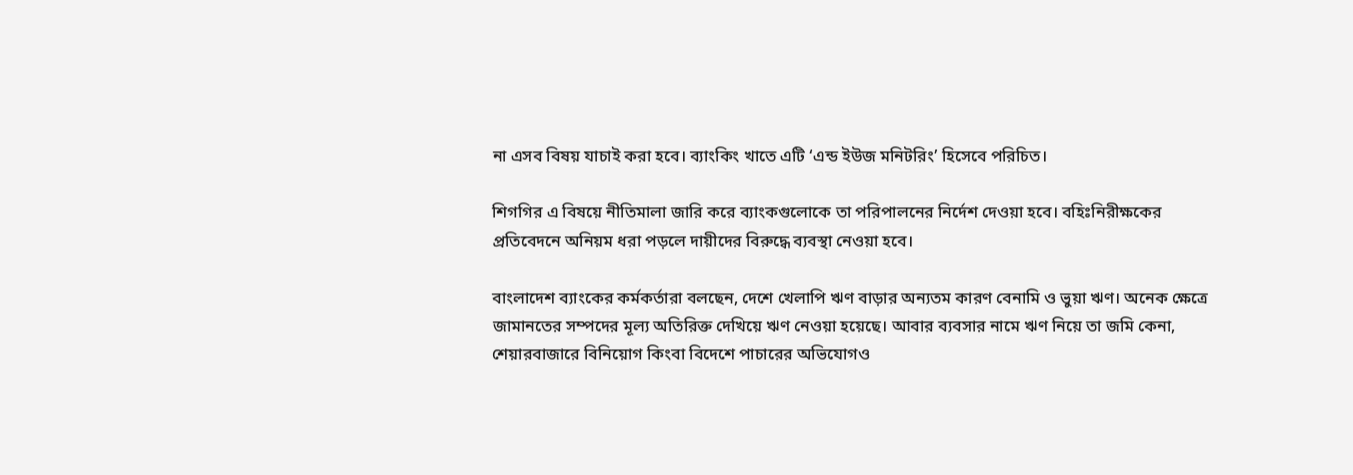না এসব বিষয় যাচাই করা হবে। ব্যাংকিং খাতে এটি ‘এন্ড ইউজ মনিটরিং’ হিসেবে পরিচিত।

শিগগির এ বিষয়ে নীতিমালা জারি করে ব্যাংকগুলোকে তা পরিপালনের নির্দেশ দেওয়া হবে। বহিঃনিরীক্ষকের প্রতিবেদনে অনিয়ম ধরা পড়লে দায়ীদের বিরুদ্ধে ব্যবস্থা নেওয়া হবে।

বাংলাদেশ ব্যাংকের কর্মকর্তারা বলছেন, দেশে খেলাপি ঋণ বাড়ার অন্যতম কারণ বেনামি ও ভুয়া ঋণ। অনেক ক্ষেত্রে জামানতের সম্পদের মূল্য অতিরিক্ত দেখিয়ে ঋণ নেওয়া হয়েছে। আবার ব্যবসার নামে ঋণ নিয়ে তা জমি কেনা, শেয়ারবাজারে বিনিয়োগ কিংবা বিদেশে পাচারের অভিযোগও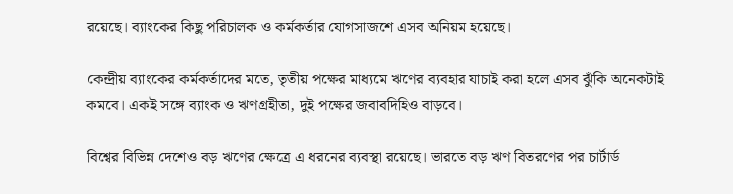রয়েছে। ব্যাংকের কিছু পরিচালক ও কর্মকর্তার যোগসাজশে এসব অনিয়ম হয়েছে।

কেন্দ্রীয় ব্যাংকের কর্মকর্তাদের মতে, তৃতীয় পক্ষের মাধ্যমে ঋণের ব্যবহার যাচাই করা হলে এসব ঝুঁকি অনেকটাই কমবে। একই সঙ্গে ব্যাংক ও ঋণগ্রহীতা, দুই পক্ষের জবাবদিহিও বাড়বে।

বিশ্বের বিভিন্ন দেশেও বড় ঋণের ক্ষেত্রে এ ধরনের ব্যবস্থা রয়েছে। ভারতে বড় ঋণ বিতরণের পর চার্টার্ড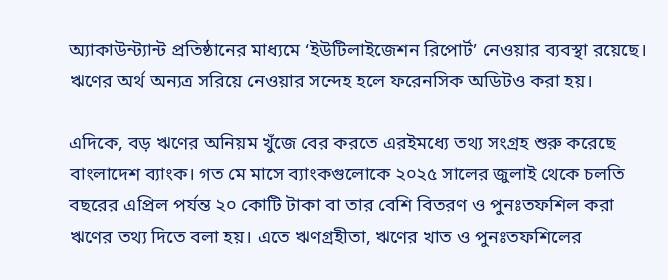অ্যাকাউন্ট্যান্ট প্রতিষ্ঠানের মাধ্যমে ‘ইউটিলাইজেশন রিপোর্ট’ নেওয়ার ব্যবস্থা রয়েছে। ঋণের অর্থ অন্যত্র সরিয়ে নেওয়ার সন্দেহ হলে ফরেনসিক অডিটও করা হয়।

এদিকে, বড় ঋণের অনিয়ম খুঁজে বের করতে এরইমধ্যে তথ্য সংগ্রহ শুরু করেছে বাংলাদেশ ব্যাংক। গত মে মাসে ব্যাংকগুলোকে ২০২৫ সালের জুলাই থেকে চলতি বছরের এপ্রিল পর্যন্ত ২০ কোটি টাকা বা তার বেশি বিতরণ ও পুনঃতফশিল করা ঋণের তথ্য দিতে বলা হয়। এতে ঋণগ্রহীতা, ঋণের খাত ও পুনঃতফশিলের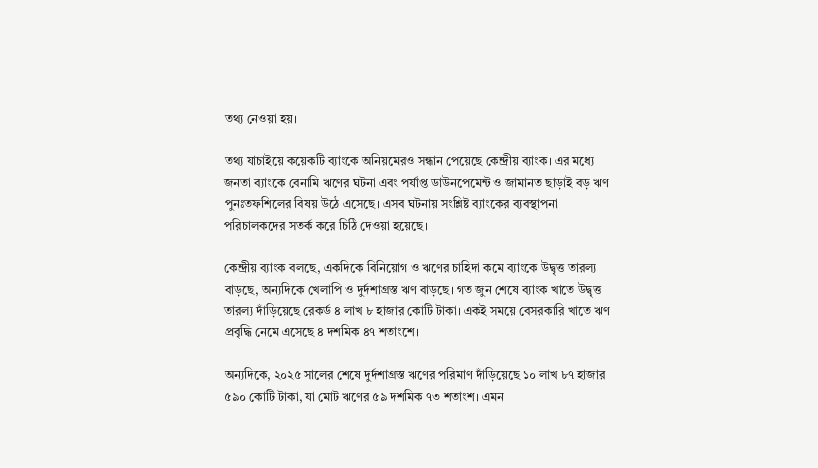তথ্য নেওয়া হয়।

তথ্য যাচাইয়ে কয়েকটি ব্যাংকে অনিয়মেরও সন্ধান পেয়েছে কেন্দ্রীয় ব্যাংক। এর মধ্যে জনতা ব্যাংকে বেনামি ঋণের ঘটনা এবং পর্যাপ্ত ডাউনপেমেন্ট ও জামানত ছাড়াই বড় ঋণ পুনঃতফশিলের বিষয় উঠে এসেছে। এসব ঘটনায় সংশ্লিষ্ট ব্যাংকের ব্যবস্থাপনা পরিচালকদের সতর্ক করে চিঠি দেওয়া হয়েছে।

কেন্দ্রীয় ব্যাংক বলছে, একদিকে বিনিয়োগ ও ঋণের চাহিদা কমে ব্যাংকে উদ্বৃত্ত তারল্য বাড়ছে, অন্যদিকে খেলাপি ও দুর্দশাগ্রস্ত ঋণ বাড়ছে। গত জুন শেষে ব্যাংক খাতে উদ্বৃত্ত তারল্য দাঁড়িয়েছে রেকর্ড ৪ লাখ ৮ হাজার কোটি টাকা। একই সময়ে বেসরকারি খাতে ঋণ প্রবৃদ্ধি নেমে এসেছে ৪ দশমিক ৪৭ শতাংশে।

অন্যদিকে, ২০২৫ সালের শেষে দুর্দশাগ্রস্ত ঋণের পরিমাণ দাঁড়িয়েছে ১০ লাখ ৮৭ হাজার ৫৯০ কোটি টাকা, যা মোট ঋণের ৫৯ দশমিক ৭৩ শতাংশ। এমন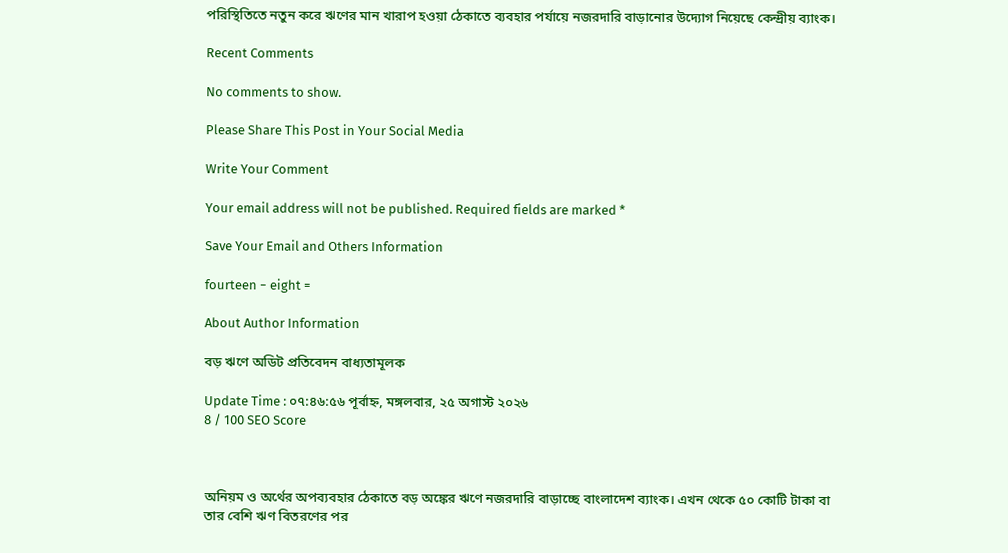পরিস্থিতিতে নতুন করে ঋণের মান খারাপ হওয়া ঠেকাতে ব্যবহার পর্যায়ে নজরদারি বাড়ানোর উদ্যোগ নিয়েছে কেন্দ্রীয় ব্যাংক।

Recent Comments

No comments to show.

Please Share This Post in Your Social Media

Write Your Comment

Your email address will not be published. Required fields are marked *

Save Your Email and Others Information

fourteen − eight =

About Author Information

বড় ঋণে অডিট প্রতিবেদন বাধ্যতামূলক

Update Time : ০৭:৪৬:৫৬ পূর্বাহ্ন, মঙ্গলবার, ২৫ অগাস্ট ২০২৬
8 / 100 SEO Score



অনিয়ম ও অর্থের অপব্যবহার ঠেকাতে বড় অঙ্কের ঋণে নজরদারি বাড়াচ্ছে বাংলাদেশ ব্যাংক। এখন থেকে ৫০ কোটি টাকা বা তার বেশি ঋণ বিতরণের পর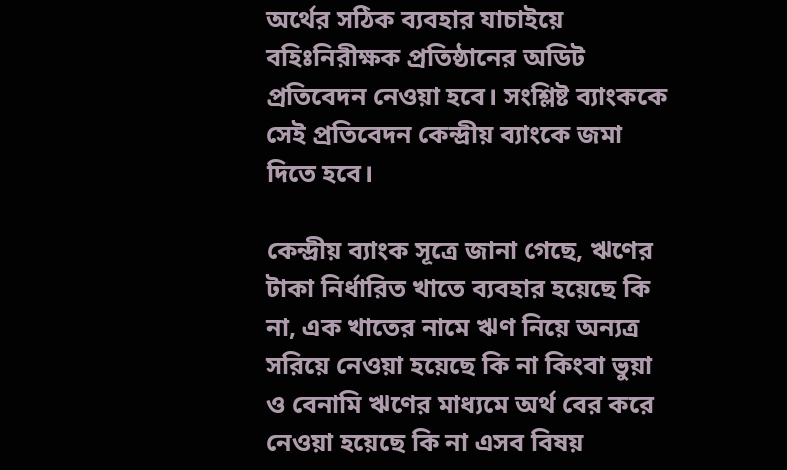অর্থের সঠিক ব্যবহার যাচাইয়ে বহিঃনিরীক্ষক প্রতিষ্ঠানের অডিট প্রতিবেদন নেওয়া হবে। সংশ্লিষ্ট ব্যাংককে সেই প্রতিবেদন কেন্দ্রীয় ব্যাংকে জমা দিতে হবে।

কেন্দ্রীয় ব্যাংক সূত্রে জানা গেছে, ঋণের টাকা নির্ধারিত খাতে ব্যবহার হয়েছে কি না, এক খাতের নামে ঋণ নিয়ে অন্যত্র সরিয়ে নেওয়া হয়েছে কি না কিংবা ভুয়া ও বেনামি ঋণের মাধ্যমে অর্থ বের করে নেওয়া হয়েছে কি না এসব বিষয়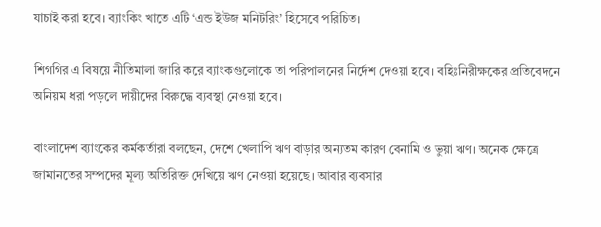যাচাই করা হবে। ব্যাংকিং খাতে এটি ‘এন্ড ইউজ মনিটরিং’ হিসেবে পরিচিত।

শিগগির এ বিষয়ে নীতিমালা জারি করে ব্যাংকগুলোকে তা পরিপালনের নির্দেশ দেওয়া হবে। বহিঃনিরীক্ষকের প্রতিবেদনে অনিয়ম ধরা পড়লে দায়ীদের বিরুদ্ধে ব্যবস্থা নেওয়া হবে।

বাংলাদেশ ব্যাংকের কর্মকর্তারা বলছেন, দেশে খেলাপি ঋণ বাড়ার অন্যতম কারণ বেনামি ও ভুয়া ঋণ। অনেক ক্ষেত্রে জামানতের সম্পদের মূল্য অতিরিক্ত দেখিয়ে ঋণ নেওয়া হয়েছে। আবার ব্যবসার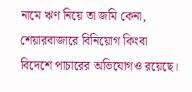নামে ঋণ নিয়ে তা জমি কেনা, শেয়ারবাজারে বিনিয়োগ কিংবা বিদেশে পাচারের অভিযোগও রয়েছে।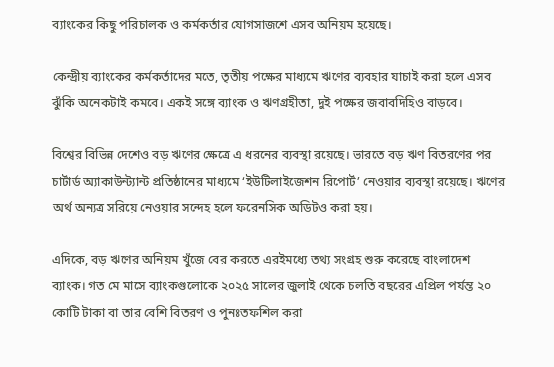ব্যাংকের কিছু পরিচালক ও কর্মকর্তার যোগসাজশে এসব অনিয়ম হয়েছে।

কেন্দ্রীয় ব্যাংকের কর্মকর্তাদের মতে, তৃতীয় পক্ষের মাধ্যমে ঋণের ব্যবহার যাচাই করা হলে এসব ঝুঁকি অনেকটাই কমবে। একই সঙ্গে ব্যাংক ও ঋণগ্রহীতা, দুই পক্ষের জবাবদিহিও বাড়বে।

বিশ্বের বিভিন্ন দেশেও বড় ঋণের ক্ষেত্রে এ ধরনের ব্যবস্থা রয়েছে। ভারতে বড় ঋণ বিতরণের পর চার্টার্ড অ্যাকাউন্ট্যান্ট প্রতিষ্ঠানের মাধ্যমে ‘ইউটিলাইজেশন রিপোর্ট’ নেওয়ার ব্যবস্থা রয়েছে। ঋণের অর্থ অন্যত্র সরিয়ে নেওয়ার সন্দেহ হলে ফরেনসিক অডিটও করা হয়।

এদিকে, বড় ঋণের অনিয়ম খুঁজে বের করতে এরইমধ্যে তথ্য সংগ্রহ শুরু করেছে বাংলাদেশ ব্যাংক। গত মে মাসে ব্যাংকগুলোকে ২০২৫ সালের জুলাই থেকে চলতি বছরের এপ্রিল পর্যন্ত ২০ কোটি টাকা বা তার বেশি বিতরণ ও পুনঃতফশিল করা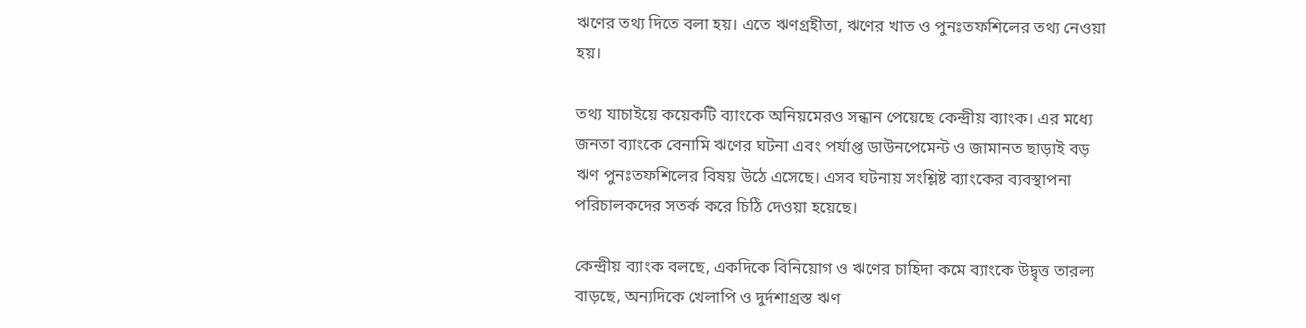ঋণের তথ্য দিতে বলা হয়। এতে ঋণগ্রহীতা, ঋণের খাত ও পুনঃতফশিলের তথ্য নেওয়া হয়।

তথ্য যাচাইয়ে কয়েকটি ব্যাংকে অনিয়মেরও সন্ধান পেয়েছে কেন্দ্রীয় ব্যাংক। এর মধ্যে জনতা ব্যাংকে বেনামি ঋণের ঘটনা এবং পর্যাপ্ত ডাউনপেমেন্ট ও জামানত ছাড়াই বড় ঋণ পুনঃতফশিলের বিষয় উঠে এসেছে। এসব ঘটনায় সংশ্লিষ্ট ব্যাংকের ব্যবস্থাপনা পরিচালকদের সতর্ক করে চিঠি দেওয়া হয়েছে।

কেন্দ্রীয় ব্যাংক বলছে, একদিকে বিনিয়োগ ও ঋণের চাহিদা কমে ব্যাংকে উদ্বৃত্ত তারল্য বাড়ছে, অন্যদিকে খেলাপি ও দুর্দশাগ্রস্ত ঋণ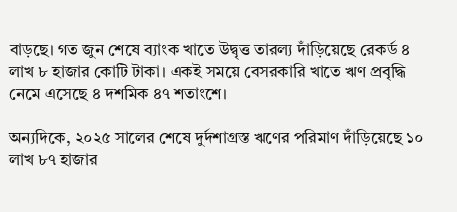বাড়ছে। গত জুন শেষে ব্যাংক খাতে উদ্বৃত্ত তারল্য দাঁড়িয়েছে রেকর্ড ৪ লাখ ৮ হাজার কোটি টাকা। একই সময়ে বেসরকারি খাতে ঋণ প্রবৃদ্ধি নেমে এসেছে ৪ দশমিক ৪৭ শতাংশে।

অন্যদিকে, ২০২৫ সালের শেষে দুর্দশাগ্রস্ত ঋণের পরিমাণ দাঁড়িয়েছে ১০ লাখ ৮৭ হাজার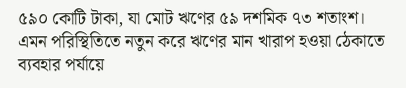৫৯০ কোটি টাকা, যা মোট ঋণের ৫৯ দশমিক ৭৩ শতাংশ। এমন পরিস্থিতিতে নতুন করে ঋণের মান খারাপ হওয়া ঠেকাতে ব্যবহার পর্যায়ে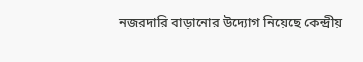নজরদারি বাড়ানোর উদ্যোগ নিয়েছে কেন্দ্রীয়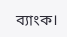ব্যাংক।